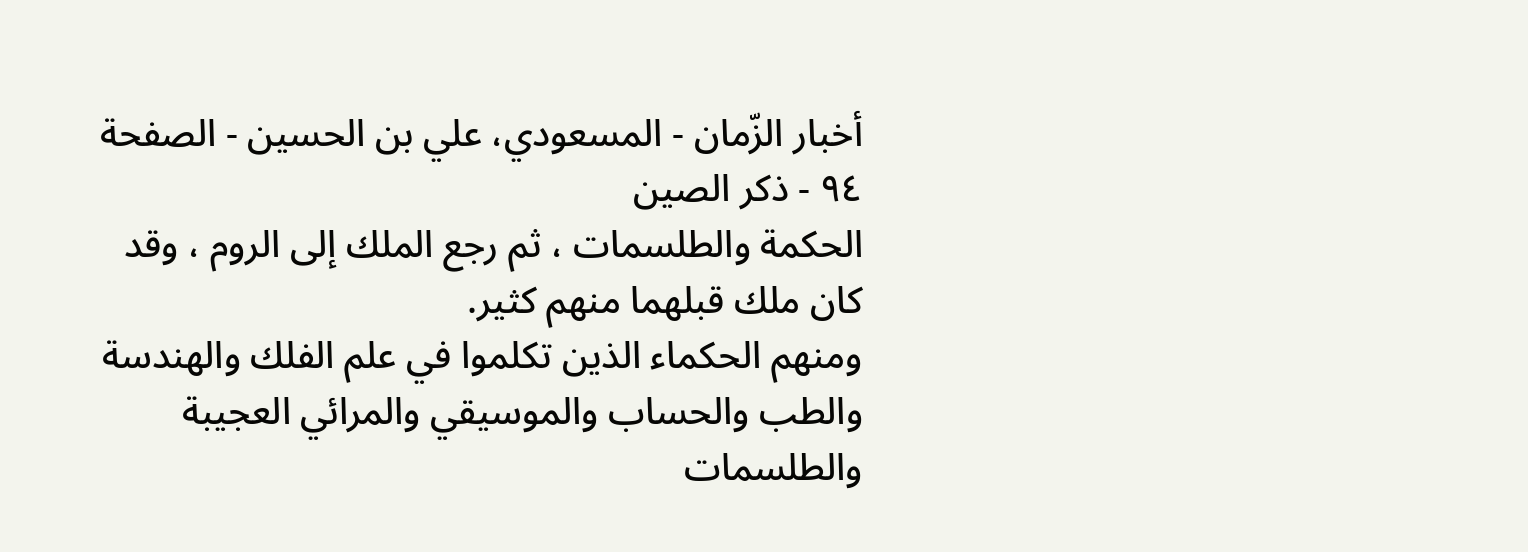أخبار الزّمان - المسعودي، علي بن الحسين - الصفحة ٩٤ - ذكر الصين
الحكمة والطلسمات ، ثم رجع الملك إلى الروم ، وقد كان ملك قبلهما منهم كثير.
ومنهم الحكماء الذين تكلموا في علم الفلك والهندسة والطب والحساب والموسيقي والمرائي العجيبة والطلسمات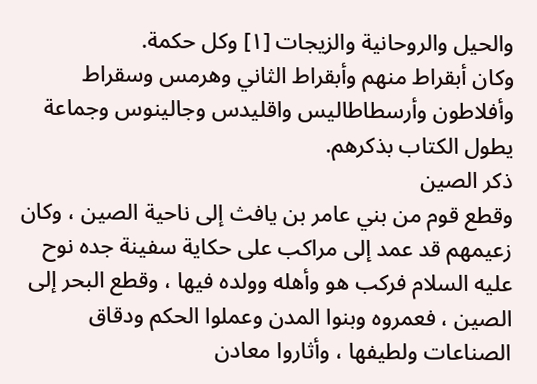والحيل والروحانية والزيجات [١] وكل حكمة.
وكان أبقراط منهم وأبقراط الثاني وهرمس وسقراط وأفلاطون وأرسطاطاليس واقليدس وجالينوس وجماعة يطول الكتاب بذكرهم.
ذكر الصين
وقطع قوم من بني عامر بن يافث إلى ناحية الصين ، وكان زعيمهم قد عمد إلى مراكب على حكاية سفينة جده نوح عليه السلام فركب هو وأهله وولده فيها ، وقطع البحر إلى الصين ، فعمروه وبنوا المدن وعملوا الحكم ودقاق الصناعات ولطيفها ، وأثاروا معادن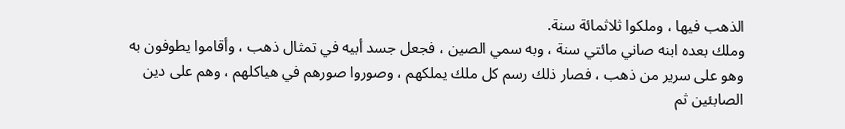الذهب فيها ، وملكوا ثلاثمائة سنة.
وملك بعده ابنه صاني مائتي سنة ، وبه سمي الصين ، فجعل جسد أبيه في تمثال ذهب ، وأقاموا يطوفون به وهو على سرير من ذهب ، فصار ذلك رسم كل ملك يملكهم ، وصوروا صورهم في هياكلهم ، وهم على دين الصابئين ثم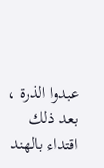عبدوا الذرة ، بعد ذلك اقتداء بالهند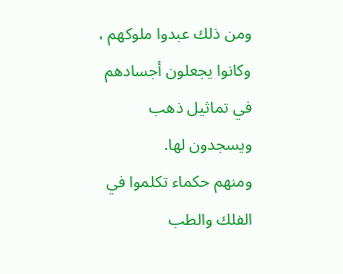ومن ذلك عبدوا ملوكهم ، وكانوا يجعلون أجسادهم في تماثيل ذهب ويسجدون لها.
ومنهم حكماء تكلموا في الفلك والطب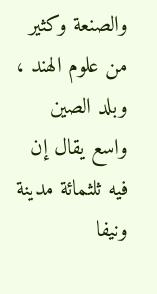والصنعة وكثير من علوم الهند ، وبلد الصين واسع يقال إن فيه ثلثمائة مدينة ونيفا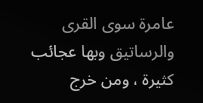عامرة سوى القرى والرساتيق وبها عجائب كثيرة ، ومن خرج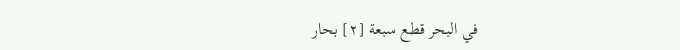في البحر قطع سبعة [٢] بحار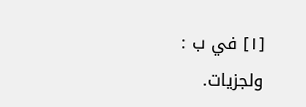[١] في ب : ولجزيات.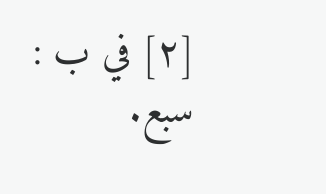[٢] في ب : سبع.